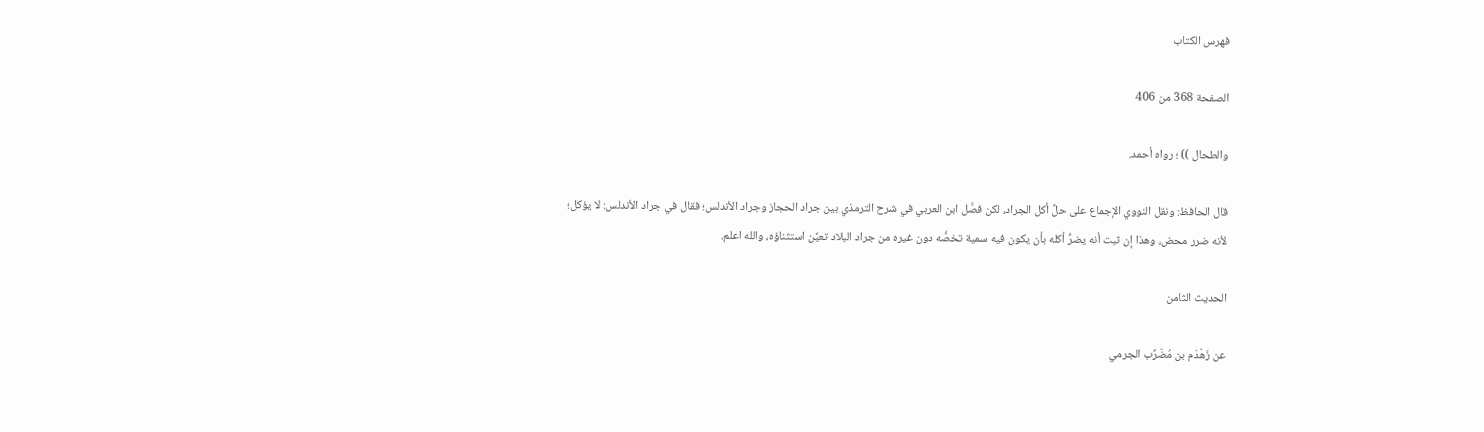فهرس الكتاب

الصفحة 368 من 406

والطحال )) ؛ رواه أحمد.

قال الحافظ: ونقل النووي الإجماع على حلِّ أكل الجراد، لكن فصَّل ابن العربي في شرح الترمذي بين جراد الحجاز وجراد الأندلس؛ فقال في جراد الأندلس: لا يؤكل؛ لأنه ضرر محض، وهذا إن ثبت أنه يضرُّ أكله بأن يكون فيه سمية تخصُّه دون غيره من جراد البلاد تعيَّن استثناؤه، والله اعلم.

الحديث الثامن

عن زَهْدَم بن مُضَرِّب الجرمي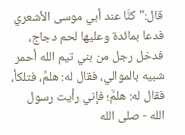قال:"كنَّا عند أبي موسى الأشعري فدعا بمائدة وعليها لحم دجاج، فدخل رجل من بني تيم الله أحمر شبيه بالموالي، فقال له: هلمَّ، فتلكأ، فقال له: هلمَّ؛ فإني رأيت رسول الله - صلى الله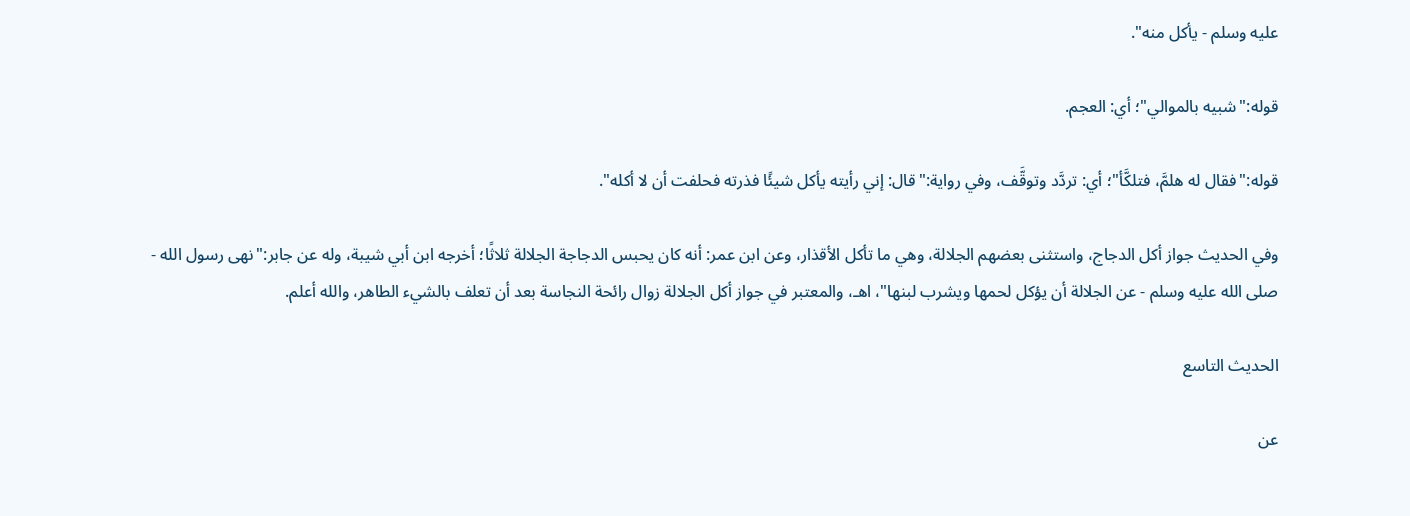عليه وسلم - يأكل منه".

قوله:"شبيه بالموالي"؛ أي: العجم.

قوله:"فقال له هلمَّ، فتلكَّأ"؛ أي: تردَّد وتوقَّف، وفي رواية:"قال: إني رأيته يأكل شيئًا فذرته فحلفت أن لا أكله".

وفي الحديث جواز أكل الدجاج، واستثنى بعضهم الجلالة، وهي ما تأكل الأقذار، وعن ابن عمر: أنه كان يحبس الدجاجة الجلالة ثلاثًا؛ أخرجه ابن أبي شيبة، وله عن جابر:"نهى رسول الله - صلى الله عليه وسلم - عن الجلالة أن يؤكل لحمها ويشرب لبنها"، اهـ، والمعتبر في جواز أكل الجلالة زوال رائحة النجاسة بعد أن تعلف بالشيء الطاهر، والله أعلم.

الحديث التاسع

عن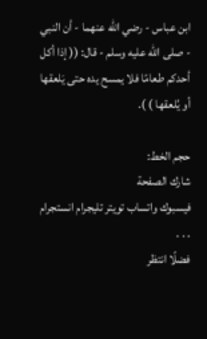ابن عباس - رضي الله عنهما - أن النبي - صلى الله عليه وسلم - قال: (( إذا أكل أحدكم طعامًا فلا يمسح يده حتى يَلعقها أو يُلعقها ) ).

حجم الخط:
شارك الصفحة
فيسبوك واتساب تويتر تليجرام انستجرام
. . .
فضلًا انتظر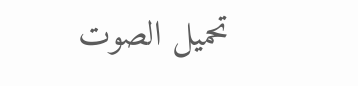تحميل الصوت